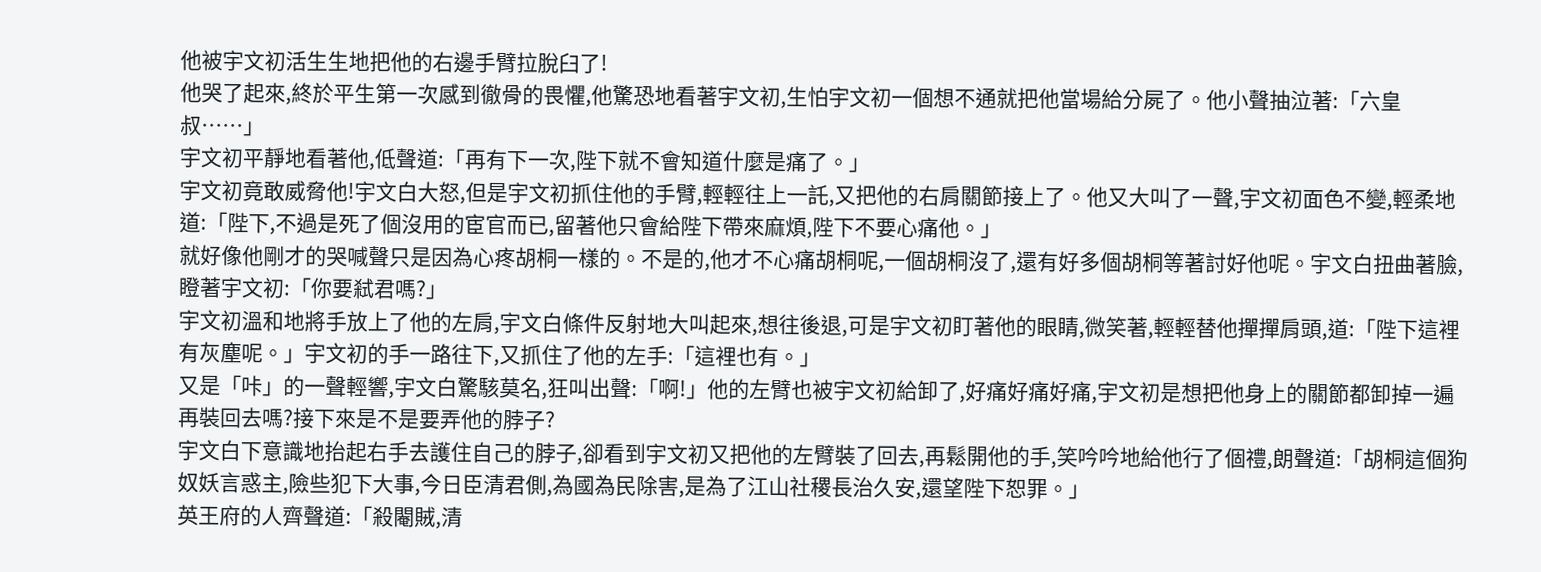他被宇文初活生生地把他的右邊手臂拉脫臼了!
他哭了起來,終於平生第一次感到徹骨的畏懼,他驚恐地看著宇文初,生怕宇文初一個想不通就把他當場給分屍了。他小聲抽泣著:「六皇叔……」
宇文初平靜地看著他,低聲道:「再有下一次,陛下就不會知道什麼是痛了。」
宇文初竟敢威脅他!宇文白大怒,但是宇文初抓住他的手臂,輕輕往上一託,又把他的右肩關節接上了。他又大叫了一聲,宇文初面色不變,輕柔地道:「陛下,不過是死了個沒用的宦官而已,留著他只會給陛下帶來麻煩,陛下不要心痛他。」
就好像他剛才的哭喊聲只是因為心疼胡桐一樣的。不是的,他才不心痛胡桐呢,一個胡桐沒了,還有好多個胡桐等著討好他呢。宇文白扭曲著臉,瞪著宇文初:「你要弒君嗎?」
宇文初溫和地將手放上了他的左肩,宇文白條件反射地大叫起來,想往後退,可是宇文初盯著他的眼睛,微笑著,輕輕替他撣撣肩頭,道:「陛下這裡有灰塵呢。」宇文初的手一路往下,又抓住了他的左手:「這裡也有。」
又是「咔」的一聲輕響,宇文白驚駭莫名,狂叫出聲:「啊!」他的左臂也被宇文初給卸了,好痛好痛好痛,宇文初是想把他身上的關節都卸掉一遍再裝回去嗎?接下來是不是要弄他的脖子?
宇文白下意識地抬起右手去護住自己的脖子,卻看到宇文初又把他的左臂裝了回去,再鬆開他的手,笑吟吟地給他行了個禮,朗聲道:「胡桐這個狗奴妖言惑主,險些犯下大事,今日臣清君側,為國為民除害,是為了江山社稷長治久安,還望陛下恕罪。」
英王府的人齊聲道:「殺閹賊,清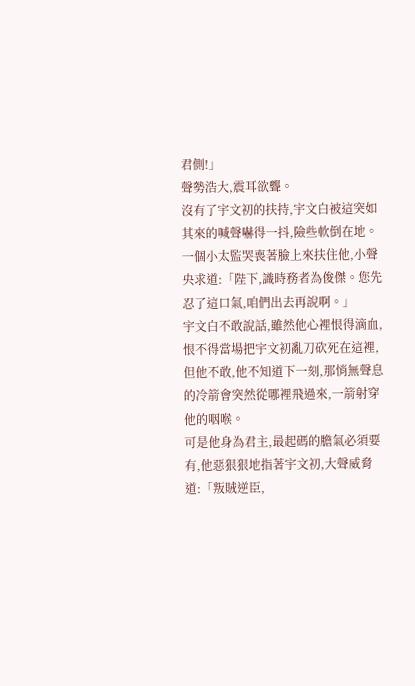君側!」
聲勢浩大,震耳欲聾。
沒有了宇文初的扶持,宇文白被這突如其來的喊聲嚇得一抖,險些軟倒在地。一個小太監哭喪著臉上來扶住他,小聲央求道:「陛下,識時務者為俊傑。您先忍了這口氣,咱們出去再說啊。」
宇文白不敢說話,雖然他心裡恨得滴血,恨不得當場把宇文初亂刀砍死在這裡,但他不敢,他不知道下一刻,那悄無聲息的冷箭會突然從哪裡飛過來,一箭射穿他的咽喉。
可是他身為君主,最起碼的膽氣必須要有,他惡狠狠地指著宇文初,大聲威脅道:「叛賊逆臣,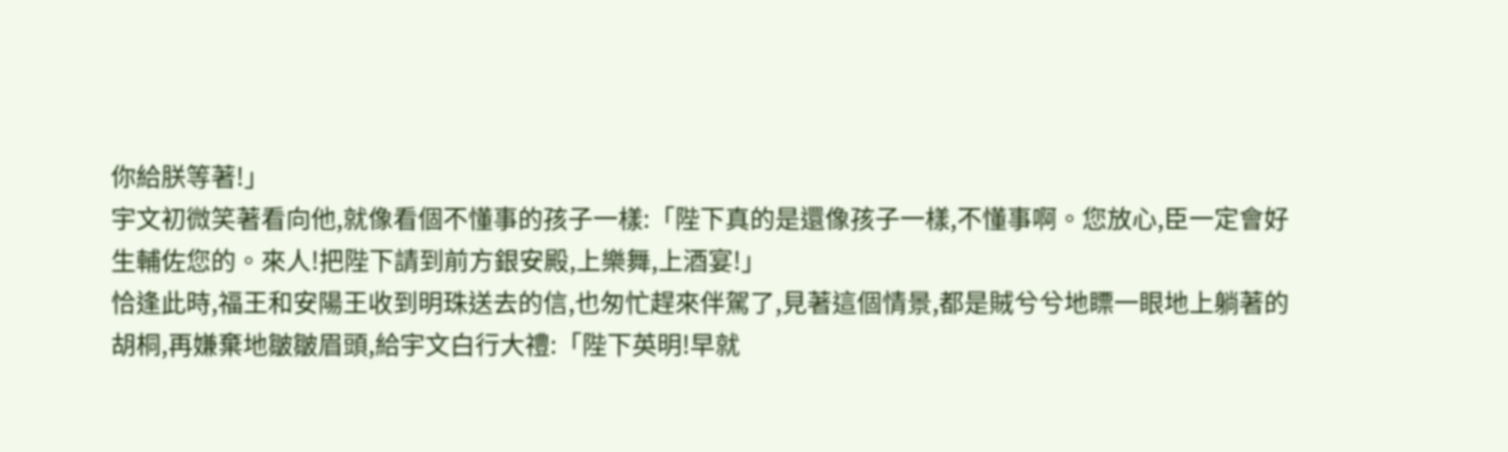你給朕等著!」
宇文初微笑著看向他,就像看個不懂事的孩子一樣:「陛下真的是還像孩子一樣,不懂事啊。您放心,臣一定會好生輔佐您的。來人!把陛下請到前方銀安殿,上樂舞,上酒宴!」
恰逢此時,福王和安陽王收到明珠送去的信,也匆忙趕來伴駕了,見著這個情景,都是賊兮兮地瞟一眼地上躺著的胡桐,再嫌棄地皺皺眉頭,給宇文白行大禮:「陛下英明!早就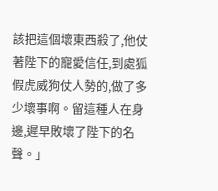該把這個壞東西殺了,他仗著陛下的寵愛信任,到處狐假虎威狗仗人勢的,做了多少壞事啊。留這種人在身邊,遲早敗壞了陛下的名聲。」